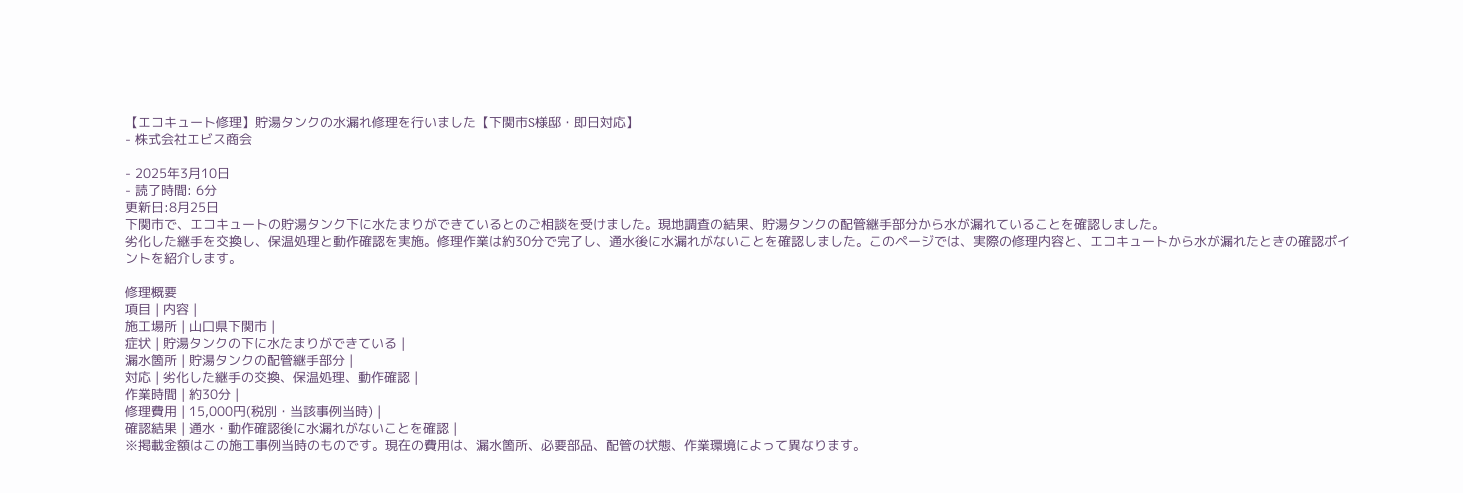【エコキュート修理】貯湯タンクの水漏れ修理を行いました【下関市S様邸・即日対応】
- 株式会社エビス商会

- 2025年3月10日
- 読了時間: 6分
更新日:8月25日
下関市で、エコキュートの貯湯タンク下に水たまりができているとのご相談を受けました。現地調査の結果、貯湯タンクの配管継手部分から水が漏れていることを確認しました。
劣化した継手を交換し、保温処理と動作確認を実施。修理作業は約30分で完了し、通水後に水漏れがないことを確認しました。このページでは、実際の修理内容と、エコキュートから水が漏れたときの確認ポイントを紹介します。

修理概要
項目 | 内容 |
施工場所 | 山口県下関市 |
症状 | 貯湯タンクの下に水たまりができている |
漏水箇所 | 貯湯タンクの配管継手部分 |
対応 | 劣化した継手の交換、保温処理、動作確認 |
作業時間 | 約30分 |
修理費用 | 15,000円(税別・当該事例当時) |
確認結果 | 通水・動作確認後に水漏れがないことを確認 |
※掲載金額はこの施工事例当時のものです。現在の費用は、漏水箇所、必要部品、配管の状態、作業環境によって異なります。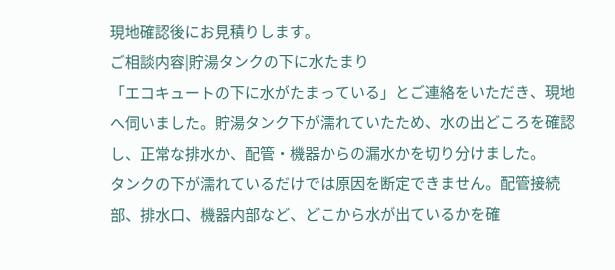現地確認後にお見積りします。
ご相談内容|貯湯タンクの下に水たまり
「エコキュートの下に水がたまっている」とご連絡をいただき、現地へ伺いました。貯湯タンク下が濡れていたため、水の出どころを確認し、正常な排水か、配管・機器からの漏水かを切り分けました。
タンクの下が濡れているだけでは原因を断定できません。配管接続部、排水口、機器内部など、どこから水が出ているかを確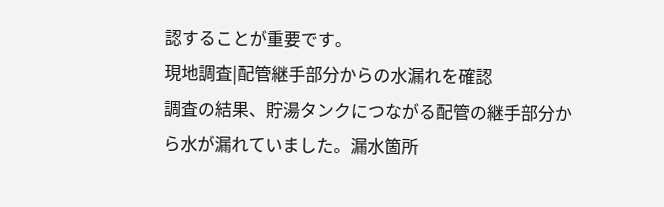認することが重要です。
現地調査|配管継手部分からの水漏れを確認
調査の結果、貯湯タンクにつながる配管の継手部分から水が漏れていました。漏水箇所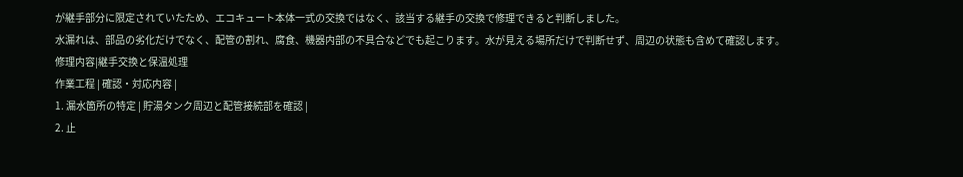が継手部分に限定されていたため、エコキュート本体一式の交換ではなく、該当する継手の交換で修理できると判断しました。
水漏れは、部品の劣化だけでなく、配管の割れ、腐食、機器内部の不具合などでも起こります。水が見える場所だけで判断せず、周辺の状態も含めて確認します。
修理内容|継手交換と保温処理
作業工程 | 確認・対応内容 |
1. 漏水箇所の特定 | 貯湯タンク周辺と配管接続部を確認 |
2. 止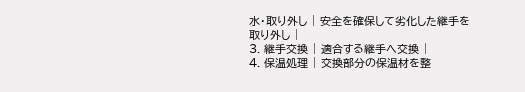水・取り外し | 安全を確保して劣化した継手を取り外し |
3. 継手交換 | 適合する継手へ交換 |
4. 保温処理 | 交換部分の保温材を整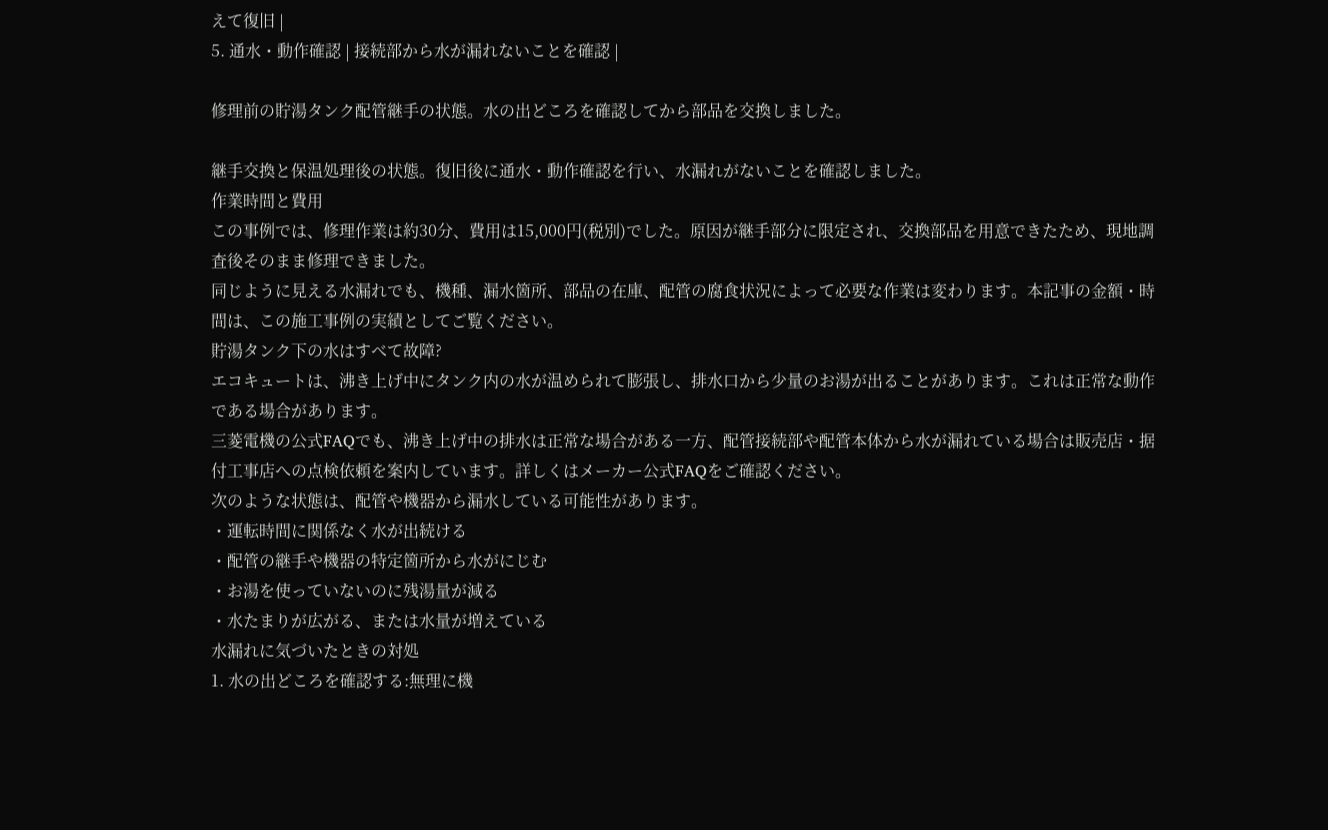えて復旧 |
5. 通水・動作確認 | 接続部から水が漏れないことを確認 |

修理前の貯湯タンク配管継手の状態。水の出どころを確認してから部品を交換しました。

継手交換と保温処理後の状態。復旧後に通水・動作確認を行い、水漏れがないことを確認しました。
作業時間と費用
この事例では、修理作業は約30分、費用は15,000円(税別)でした。原因が継手部分に限定され、交換部品を用意できたため、現地調査後そのまま修理できました。
同じように見える水漏れでも、機種、漏水箇所、部品の在庫、配管の腐食状況によって必要な作業は変わります。本記事の金額・時間は、この施工事例の実績としてご覧ください。
貯湯タンク下の水はすべて故障?
エコキュートは、沸き上げ中にタンク内の水が温められて膨張し、排水口から少量のお湯が出ることがあります。これは正常な動作である場合があります。
三菱電機の公式FAQでも、沸き上げ中の排水は正常な場合がある一方、配管接続部や配管本体から水が漏れている場合は販売店・据付工事店への点検依頼を案内しています。詳しくはメーカー公式FAQをご確認ください。
次のような状態は、配管や機器から漏水している可能性があります。
・運転時間に関係なく水が出続ける
・配管の継手や機器の特定箇所から水がにじむ
・お湯を使っていないのに残湯量が減る
・水たまりが広がる、または水量が増えている
水漏れに気づいたときの対処
1. 水の出どころを確認する:無理に機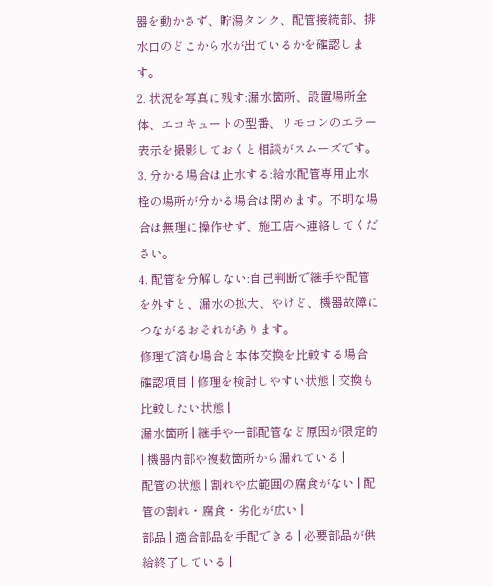器を動かさず、貯湯タンク、配管接続部、排水口のどこから水が出ているかを確認します。
2. 状況を写真に残す:漏水箇所、設置場所全体、エコキュートの型番、リモコンのエラー表示を撮影しておくと相談がスムーズです。
3. 分かる場合は止水する:給水配管専用止水栓の場所が分かる場合は閉めます。不明な場合は無理に操作せず、施工店へ連絡してください。
4. 配管を分解しない:自己判断で継手や配管を外すと、漏水の拡大、やけど、機器故障につながるおそれがあります。
修理で済む場合と本体交換を比較する場合
確認項目 | 修理を検討しやすい状態 | 交換も比較したい状態 |
漏水箇所 | 継手や一部配管など原因が限定的 | 機器内部や複数箇所から漏れている |
配管の状態 | 割れや広範囲の腐食がない | 配管の割れ・腐食・劣化が広い |
部品 | 適合部品を手配できる | 必要部品が供給終了している |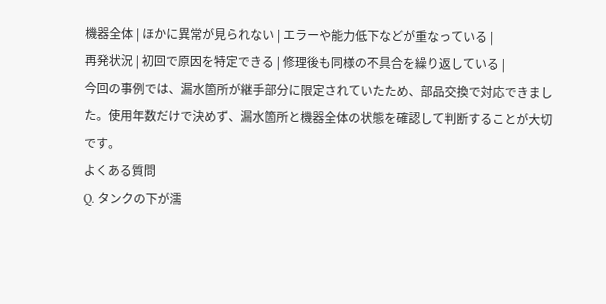機器全体 | ほかに異常が見られない | エラーや能力低下などが重なっている |
再発状況 | 初回で原因を特定できる | 修理後も同様の不具合を繰り返している |
今回の事例では、漏水箇所が継手部分に限定されていたため、部品交換で対応できました。使用年数だけで決めず、漏水箇所と機器全体の状態を確認して判断することが大切です。
よくある質問
Q. タンクの下が濡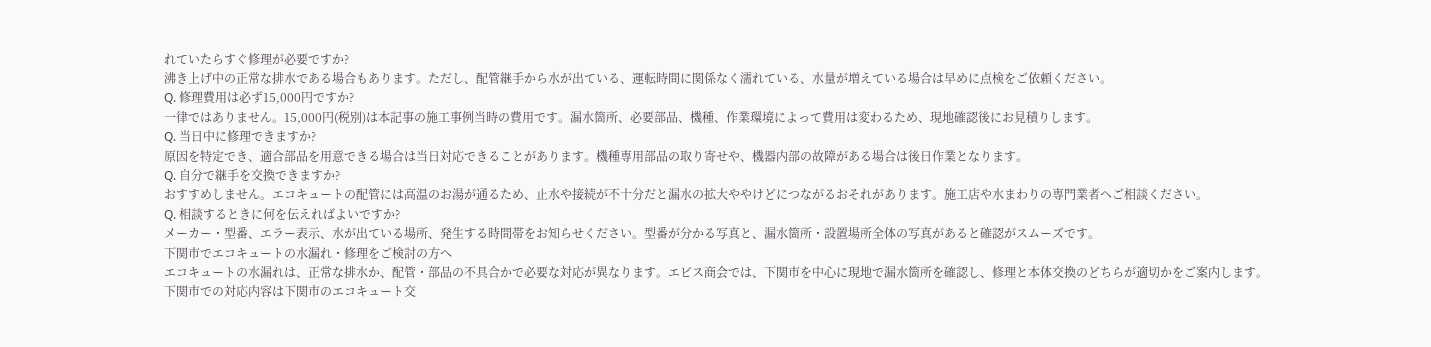れていたらすぐ修理が必要ですか?
沸き上げ中の正常な排水である場合もあります。ただし、配管継手から水が出ている、運転時間に関係なく濡れている、水量が増えている場合は早めに点検をご依頼ください。
Q. 修理費用は必ず15,000円ですか?
一律ではありません。15,000円(税別)は本記事の施工事例当時の費用です。漏水箇所、必要部品、機種、作業環境によって費用は変わるため、現地確認後にお見積りします。
Q. 当日中に修理できますか?
原因を特定でき、適合部品を用意できる場合は当日対応できることがあります。機種専用部品の取り寄せや、機器内部の故障がある場合は後日作業となります。
Q. 自分で継手を交換できますか?
おすすめしません。エコキュートの配管には高温のお湯が通るため、止水や接続が不十分だと漏水の拡大ややけどにつながるおそれがあります。施工店や水まわりの専門業者へご相談ください。
Q. 相談するときに何を伝えればよいですか?
メーカー・型番、エラー表示、水が出ている場所、発生する時間帯をお知らせください。型番が分かる写真と、漏水箇所・設置場所全体の写真があると確認がスムーズです。
下関市でエコキュートの水漏れ・修理をご検討の方へ
エコキュートの水漏れは、正常な排水か、配管・部品の不具合かで必要な対応が異なります。エビス商会では、下関市を中心に現地で漏水箇所を確認し、修理と本体交換のどちらが適切かをご案内します。
下関市での対応内容は下関市のエコキュート交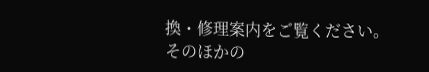換・修理案内をご覧ください。
そのほかの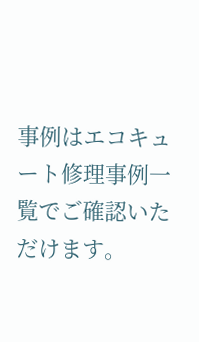事例はエコキュート修理事例一覧でご確認いただけます。